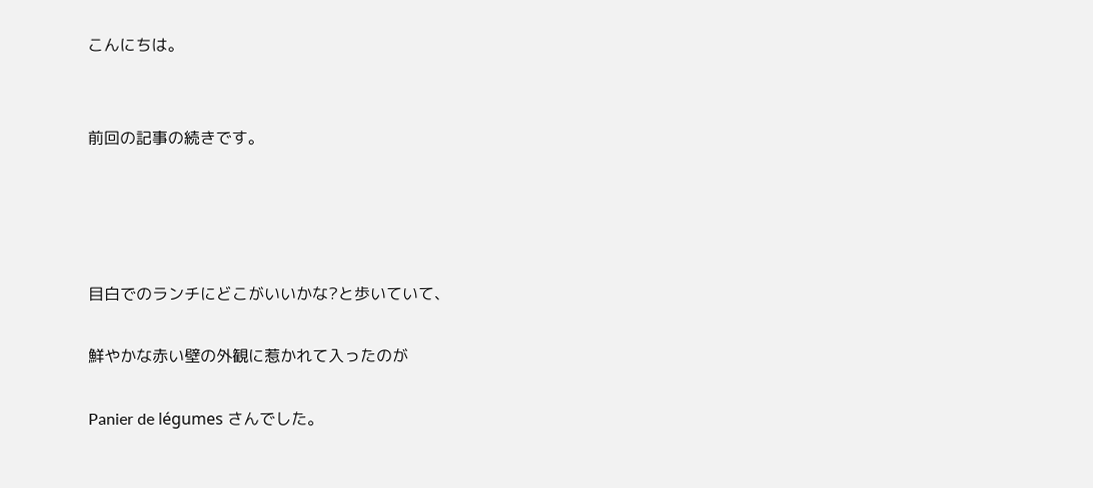こんにちは。


前回の記事の続きです。




目白でのランチにどこがいいかな?と歩いていて、

鮮やかな赤い壁の外観に惹かれて入ったのが

Panier de légumes さんでした。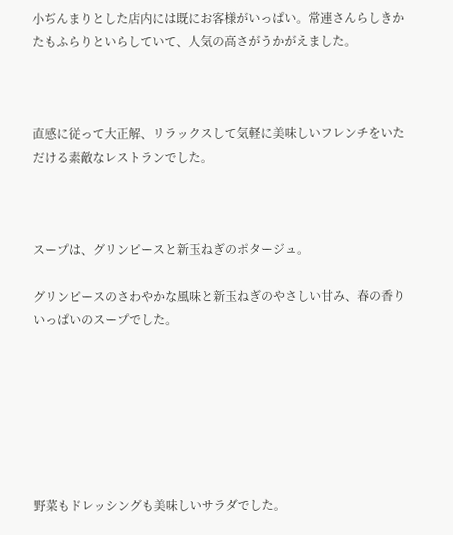小ぢんまりとした店内には既にお客様がいっぱい。常連さんらしきかたもふらりといらしていて、人気の高さがうかがえました。



直感に従って大正解、リラックスして気軽に美味しいフレンチをいただける素敵なレストランでした。



スープは、グリンピースと新玉ねぎのポタージュ。

グリンピースのさわやかな風味と新玉ねぎのやさしい甘み、春の香りいっぱいのスープでした。







野菜もドレッシングも美味しいサラダでした。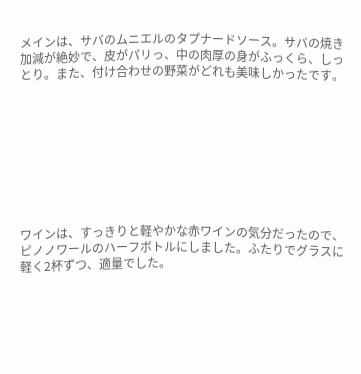メインは、サバのムニエルのタプナードソース。サバの焼き加減が絶妙で、皮がパリっ、中の肉厚の身がふっくら、しっとり。また、付け合わせの野菜がどれも美味しかったです。









ワインは、すっきりと軽やかな赤ワインの気分だったので、ピノノワールのハーフボトルにしました。ふたりでグラスに軽く2杯ずつ、適量でした。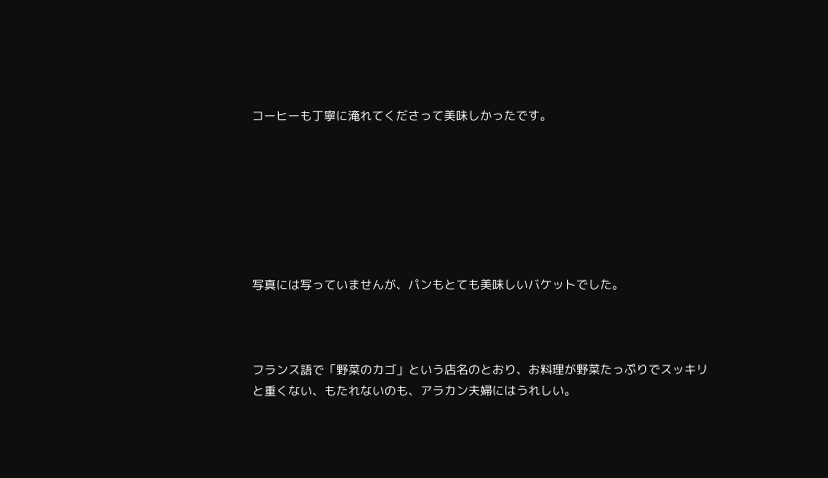コーヒーも丁寧に淹れてくださって美味しかったです。







写真には写っていませんが、パンもとても美味しいバケットでした。



フランス語で「野菜のカゴ」という店名のとおり、お料理が野菜たっぷりでスッキリと重くない、もたれないのも、アラカン夫婦にはうれしい。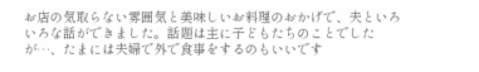お店の気取らない雰囲気と美味しいお料理のおかげで、夫といろいろな話ができました。話題は主に子どもたちのことでしたが…、たまには夫婦で外で食事をするのもいいです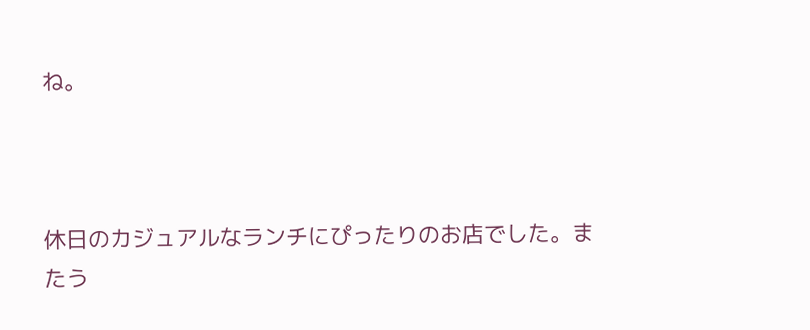ね。



休日のカジュアルなランチにぴったりのお店でした。またう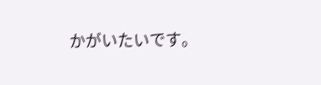かがいたいです。